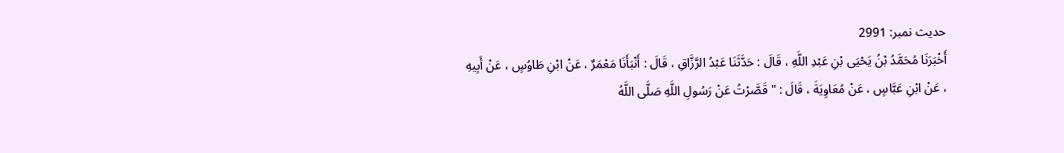حدیث نمبر: 2991
أَخْبَرَنَا مُحَمَّدُ بْنُ يَحْيَى بْنِ عَبْدِ اللَّهِ ، قَالَ : حَدَّثَنَا عَبْدُ الرَّزَّاقِ ، قَالَ : أَنْبَأَنَا مَعْمَرٌ ، عَنْ ابْنِ طَاوُسٍ ، عَنْ أَبِيهِ ، عَنْ ابْنِ عَبَّاسٍ ، عَنْ مُعَاوِيَةَ ، قَالَ : " قَصَّرْتُ عَنْ رَسُولِ اللَّهِ صَلَّى اللَّهُ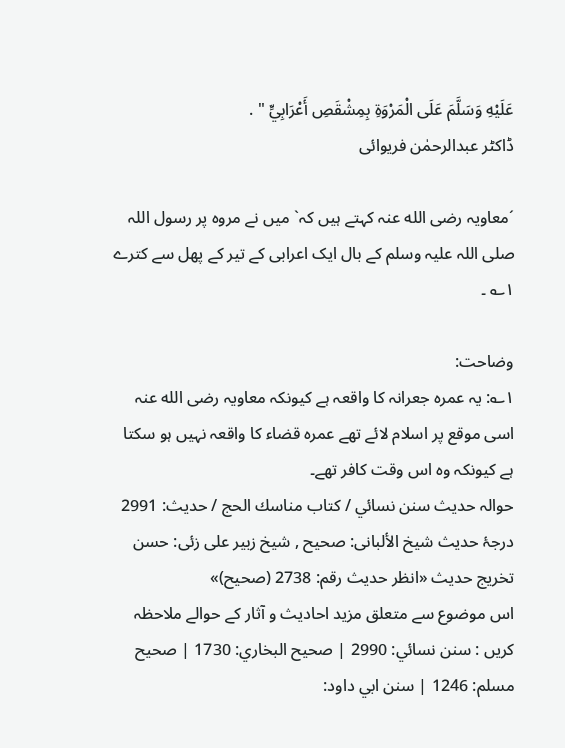عَلَيْهِ وَسَلَّمَ عَلَى الْمَرْوَةِ بِمِشْقَصِ أَعْرَابِيٍّ " .
ڈاکٹر عبدالرحمٰن فریوائی

´معاویہ رضی الله عنہ کہتے ہیں کہ` میں نے مروہ پر رسول اللہ صلی اللہ علیہ وسلم کے بال ایک اعرابی کے تیر کے پھل سے کترے ۱؎ ۔

وضاحت:
۱؎: یہ عمرہ جعرانہ کا واقعہ ہے کیونکہ معاویہ رضی الله عنہ اسی موقع پر اسلام لائے تھے عمرہ قضاء کا واقعہ نہیں ہو سکتا ہے کیونکہ وہ اس وقت کافر تھے۔
حوالہ حدیث سنن نسائي / كتاب مناسك الحج / حدیث: 2991
درجۂ حدیث شیخ الألبانی: صحيح , شیخ زبیر علی زئی: حسن
تخریج حدیث «انظر حدیث رقم: 2738 (صحیح)»
اس موضوع سے متعلق مزید احادیث و آثار کے حوالے ملاحظہ کریں : سنن نسائي: 2990 | صحيح البخاري: 1730 | صحيح مسلم: 1246 | سنن ابي داود: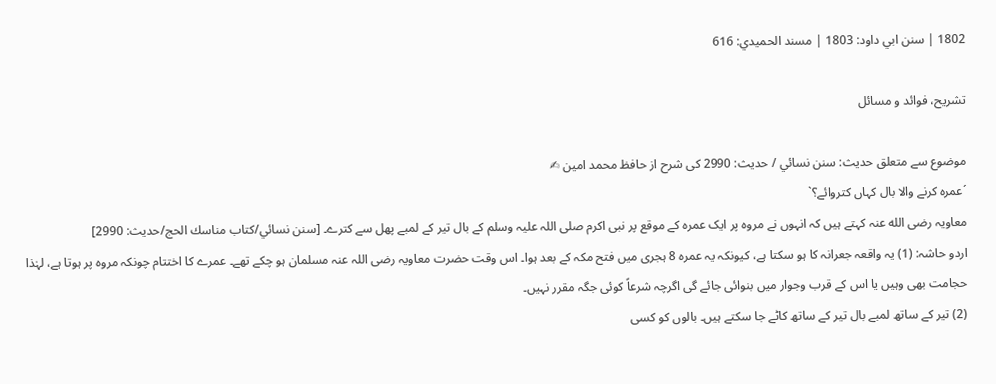1802 | سنن ابي داود: 1803 | مسند الحميدي: 616

تشریح، فوائد و مسائل

موضوع سے متعلق حدیث: سنن نسائي / حدیث: 2990 کی شرح از حافظ محمد امین ✍
´عمرہ کرنے والا بال کہاں کتروائے؟`
معاویہ رضی الله عنہ کہتے ہیں کہ انہوں نے مروہ پر ایک عمرہ کے موقع پر نبی اکرم صلی اللہ علیہ وسلم کے بال تیر کے لمبے پھل سے کترے۔ [سنن نسائي/كتاب مناسك الحج/حدیث: 2990]
اردو حاشہ: (1) یہ واقعہ جعرانہ کا ہو سکتا ہے، کیونکہ یہ عمرہ 8 ہجری میں فتح مکہ کے بعد ہوا۔ اس وقت حضرت معاویہ رضی اللہ عنہ مسلمان ہو چکے تھے۔ عمرے کا اختتام چونکہ مروہ پر ہوتا ہے، لہٰذا حجامت بھی وہیں یا اس کے قرب وجوار میں بنوائی جائے گی اگرچہ شرعاً کوئی جگہ مقرر نہیں۔
(2) تیر کے ساتھ لمبے بال تیر کے ساتھ کاٹے جا سکتے ہیں۔ بالوں کو کسی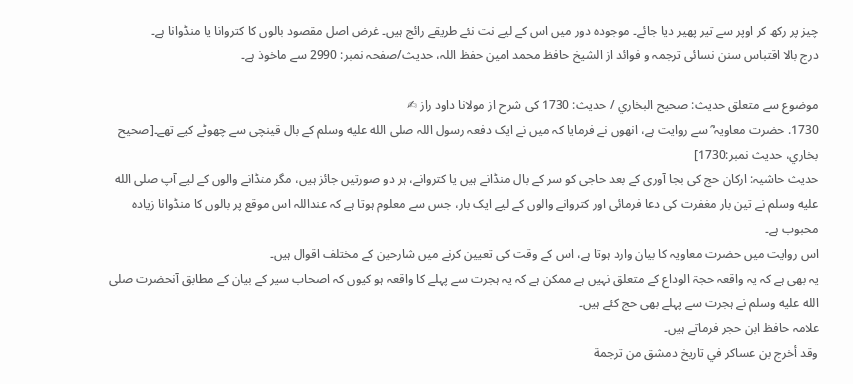چیز پر رکھ کر اوپر سے تیر پھیر دیا جائے۔ موجودہ دور میں اس کے لیے نت نئے طریقے رائج ہیں۔ غرض اصل مقصود بالوں کا کتروانا یا منڈوانا ہے۔
درج بالا اقتباس سنن نسائی ترجمہ و فوائد از الشیخ حافظ محمد امین حفظ اللہ، حدیث/صفحہ نمبر: 2990 سے ماخوذ ہے۔

موضوع سے متعلق حدیث: صحيح البخاري / حدیث: 1730 کی شرح از مولانا داود راز ✍
1730. حضرت معاویہ ؓ سے روایت ہے، انھوں نے فرمایا کہ میں نے ایک دفعہ رسول اللہ صلى الله عليه وسلم کے بال قینچی سے چھوٹے کیے تھے۔[صحيح بخاري، حديث نمبر:1730]
حدیث حاشیہ: ارکان حج کی بجا آوری کے بعد حاجی کو سر کے بال منڈانے ہیں یا کتروانے، ہر دو صورتیں جائز ہیں، مگر منڈانے والوں کے لیے آپ صلى الله عليه وسلم نے تین بار مغفرت کی دعا فرمائی اور کتروانے والوں کے لیے ایک بار، جس سے معلوم ہوتا ہے کہ عنداللہ اس موقع پر بالوں کا منڈوانا زیادہ محبوب ہے۔
اس روایت میں حضرت معاویہ کا بیان وارد ہوتا ہے، اس کے وقت کی تعیین کرنے میں شارحین کے مختلف اقوال ہیں۔
یہ بھی ہے کہ یہ واقعہ حجۃ الوداع کے متعلق نہیں ہے ممکن ہے کہ یہ ہجرت سے پہلے کا واقعہ ہو کیوں کہ اصحاب سیر کے بیان کے مطابق آنحضرت صلى الله عليه وسلم نے ہجرت سے پہلے بھی حج کئے ہیں۔
علامہ حافظ ابن حجر فرماتے ہیں۔
وقد أخرج بن عساكر في تاريخ دمشق من ترجمة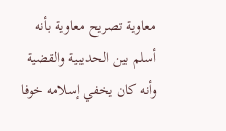معاوية تصريح معاوية بأنه أسلم بين الحديبية والقضية وأنه كان يخفي إسلامه خوفا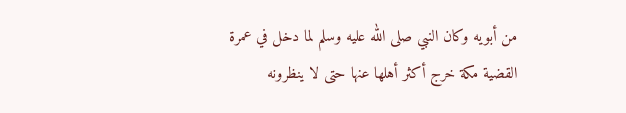من أبويه وكان النبي صلى الله عليه وسلم لما دخل في عمرة القضية مكة خرج أكثر أهلها عنها حتى لا ينظرونه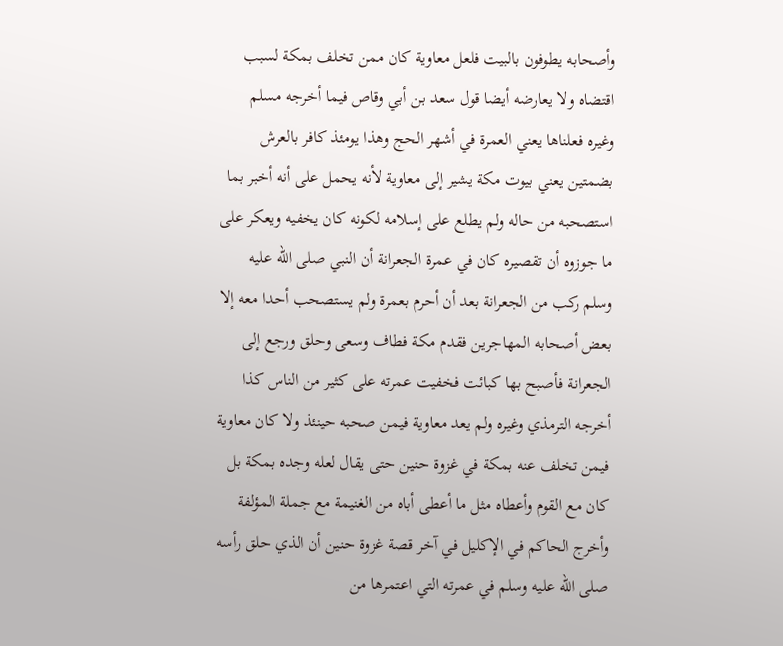وأصحابه يطوفون بالبيت فلعل معاوية كان ممن تخلف بمكة لسبب اقتضاه ولا يعارضه أيضا قول سعد بن أبي وقاص فيما أخرجه مسلم وغيره فعلناها يعني العمرة في أشهر الحج وهذا يومئذ كافر بالعرش بضمتين يعني بيوت مكة يشير إلى معاوية لأنه يحمل على أنه أخبر بما استصحبه من حاله ولم يطلع على إسلامه لكونه كان يخفيه ويعكر على ما جوزوه أن تقصيره كان في عمرة الجعرانة أن النبي صلى الله عليه وسلم ركب من الجعرانة بعد أن أحرم بعمرة ولم يستصحب أحدا معه إلا بعض أصحابه المهاجرين فقدم مكة فطاف وسعى وحلق ورجع إلى الجعرانة فأصبح بها كبائت فخفيت عمرته على كثير من الناس كذا أخرجه الترمذي وغيره ولم يعد معاوية فيمن صحبه حينئذ ولا كان معاوية فيمن تخلف عنه بمكة في غزوة حنين حتى يقال لعله وجده بمكة بل كان مع القوم وأعطاه مثل ما أعطى أباه من الغنيمة مع جملة المؤلفة وأخرج الحاكم في الإكليل في آخر قصة غزوة حنين أن الذي حلق رأسه صلى الله عليه وسلم في عمرته التي اعتمرها من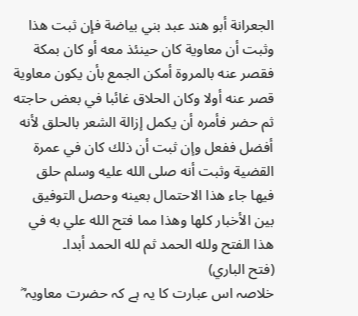الجعرانة أبو هند عبد بني بياضة فإن ثبت هذا وثبت أن معاوية كان حينئذ معه أو كان بمكة فقصر عنه بالمروة أمكن الجمع بأن يكون معاوية قصر عنه أولا وكان الحلاق غائبا في بعض حاجته ثم حضر فأمره أن يكمل إزالة الشعر بالحلق لأنه أفضل ففعل وإن ثبت أن ذلك كان في عمرة القضية وثبت أنه صلى الله عليه وسلم حلق فيها جاء هذا الاحتمال بعينه وحصل التوفيق بين الأخبار كلها وهذا مما فتح الله علي به في هذا الفتح ولله الحمد ثم لله الحمد أبدا۔
(فتح الباري)
خلاصہ اس عبارت کا یہ ہے کہ حضرت معاویہ ؓ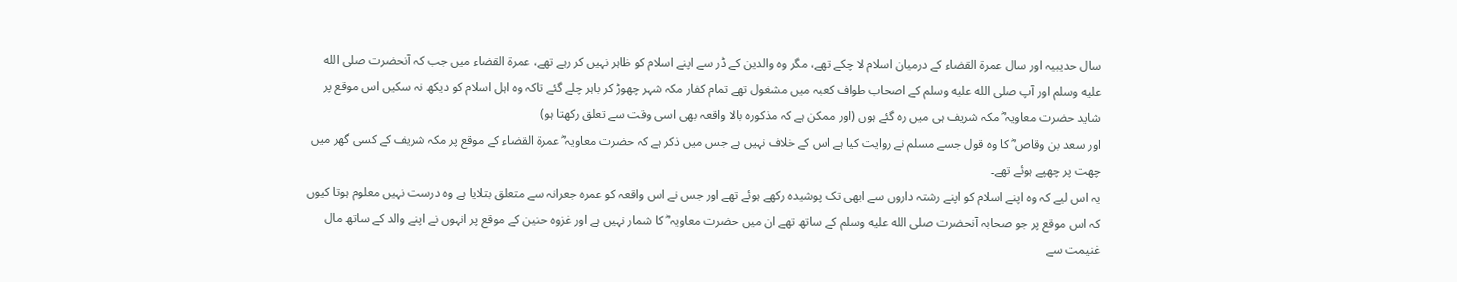سال حدیبیہ اور سال عمرۃ القضاء کے درمیان اسلام لا چکے تھے، مگر وہ والدین کے ڈر سے اپنے اسلام کو ظاہر نہیں کر رہے تھے، عمرۃ القضاء میں جب کہ آنحضرت صلى الله عليه وسلم اور آپ صلى الله عليه وسلم کے اصحاب طواف کعبہ میں مشغول تھے تمام کفار مکہ شہر چھوڑ کر باہر چلے گئے تاکہ وہ اہل اسلام کو دیکھ نہ سکیں اس موقع پر شاید حضرت معاویہ ؓ مکہ شریف ہی میں رہ گئے ہوں (اور ممکن ہے کہ مذکورہ بالا واقعہ بھی اسی وقت سے تعلق رکھتا ہو)
اور سعد بن وقاص ؓ کا وہ قول جسے مسلم نے روایت کیا ہے اس کے خلاف نہیں ہے جس میں ذکر ہے کہ حضرت معاویہ ؓ عمرۃ القضاء کے موقع پر مکہ شریف کے کسی گھر میں چھت پر چھپے ہوئے تھے۔
یہ اس لیے کہ وہ اپنے اسلام کو اپنے رشتہ داروں سے ابھی تک پوشیدہ رکھے ہوئے تھے اور جس نے اس واقعہ کو عمرہ جعرانہ سے متعلق بتلایا ہے وہ درست نہیں معلوم ہوتا کیوں کہ اس موقع پر جو صحابہ آنحضرت صلى الله عليه وسلم کے ساتھ تھے ان میں حضرت معاویہ ؓ کا شمار نہیں ہے اور غزوہ حنین کے موقع پر انہوں نے اپنے والد کے ساتھ مال غنیمت سے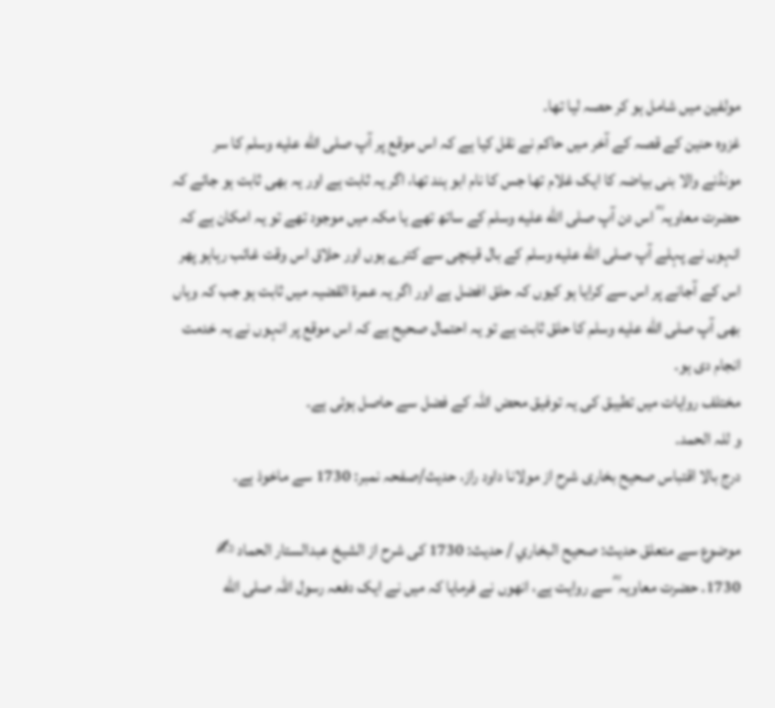مولفین میں شامل ہو کر حصہ لیا تھا۔
غزوہ حنین کے قصہ کے آخر میں حاکم نے نقل کیا ہے کہ اس موقع پر آپ صلى الله عليه وسلم کا سر مونڈنے والا بنی بیاضہ کا ایک غلام تھا جس کا نام ابو ہند تھا، اگر یہ ثابت ہے اور یہ بھی ثابت ہو جائے کہ حضرت معاویہ ؓ اس دن آپ صلى الله عليه وسلم کے ساتھ تھے یا مکہ میں موجود تھے تو یہ امکان ہے کہ انہوں نے پہلے آپ صلى الله عليه وسلم کے بال قینچی سے کترے ہوں اور حلاق اس وقت غائب رہاہو پھر اس کے آجانے پر اس سے کرایا ہو کیوں کہ حلق افضل ہے اور اگر یہ عمرۃ القضیہ میں ثابت ہو جب کہ وہاں بھی آپ صلى الله عليه وسلم کا حلق ثابت ہے تو یہ احتمال صحیح ہے کہ اس موقع پر انہوں نے یہ خدمت انجام دی ہو۔
مختلف روایات میں تطیبق کی یہ توفیق محض اللہ کے فضل سے حاصل ہوئی ہے۔
و للہ الحمد۔
درج بالا اقتباس صحیح بخاری شرح از مولانا داود راز، حدیث/صفحہ نمبر: 1730 سے ماخوذ ہے۔

موضوع سے متعلق حدیث: صحيح البخاري / حدیث: 1730 کی شرح از الشیخ عبدالستار الحماد ✍
1730. حضرت معاویہ ؓ سے روایت ہے، انھوں نے فرمایا کہ میں نے ایک دفعہ رسول اللہ صلى الله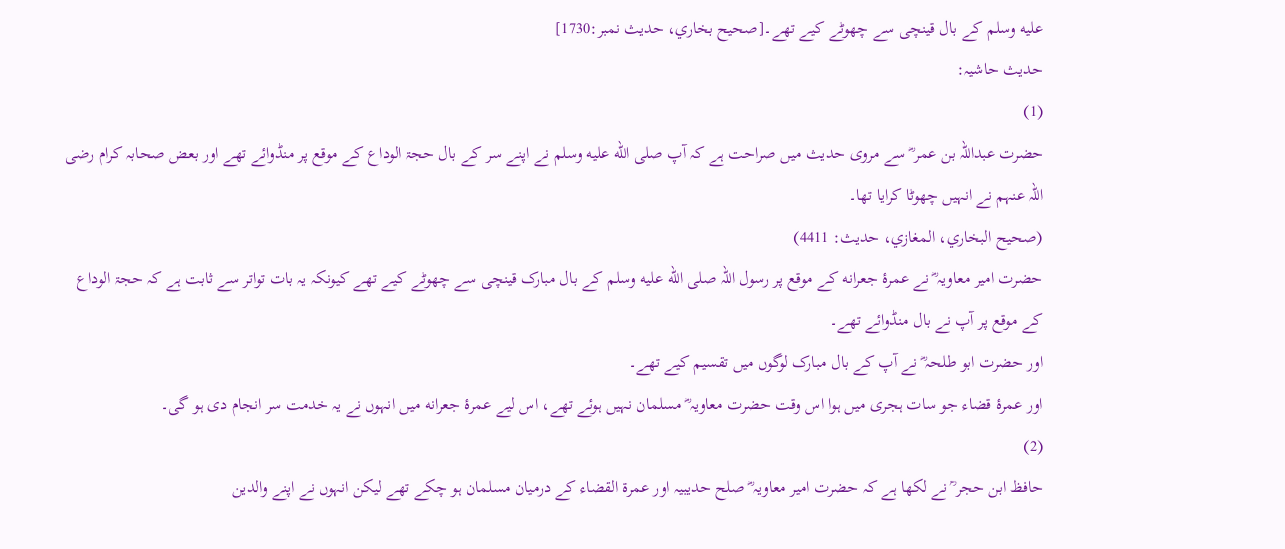عليه وسلم کے بال قینچی سے چھوٹے کیے تھے۔[صحيح بخاري، حديث نمبر:1730]
حدیث حاشیہ:
(1)
حضرت عبداللہ بن عمر ؓ سے مروی حدیث میں صراحت ہے کہ آپ صلى الله عليه وسلم نے اپنے سر کے بال حجۃ الوداع کے موقع پر منڈوائے تھے اور بعض صحابہ کرام رضی اللہ عنہم نے انہیں چھوٹا کرایا تھا۔
(صحیح البخاري، المغازي، حدیث: 4411)
حضرت امیر معاویہ ؓ نے عمرۂ جعرانه کے موقع پر رسول اللہ صلى الله عليه وسلم کے بال مبارک قینچی سے چھوٹے کیے تھے کیونکہ یہ بات تواتر سے ثابت ہے کہ حجۃ الوداع کے موقع پر آپ نے بال منڈوائے تھے۔
اور حضرت ابو طلحہ ؓ نے آپ کے بال مبارک لوگوں میں تقسیم کیے تھے۔
اور عمرۂ قضاء جو سات ہجری میں ہوا اس وقت حضرت معاویہ ؓ مسلمان نہیں ہوئے تھے، اس لیے عمرۂ جعرانه میں انہوں نے یہ خدمت سر انجام دی ہو گی۔
(2)
حافظ ابن حجر ؒ نے لکھا ہے کہ حضرت امیر معاویہ ؓ صلح حدیبیہ اور عمرۃ القضاء کے درمیان مسلمان ہو چکے تھے لیکن انہوں نے اپنے والدین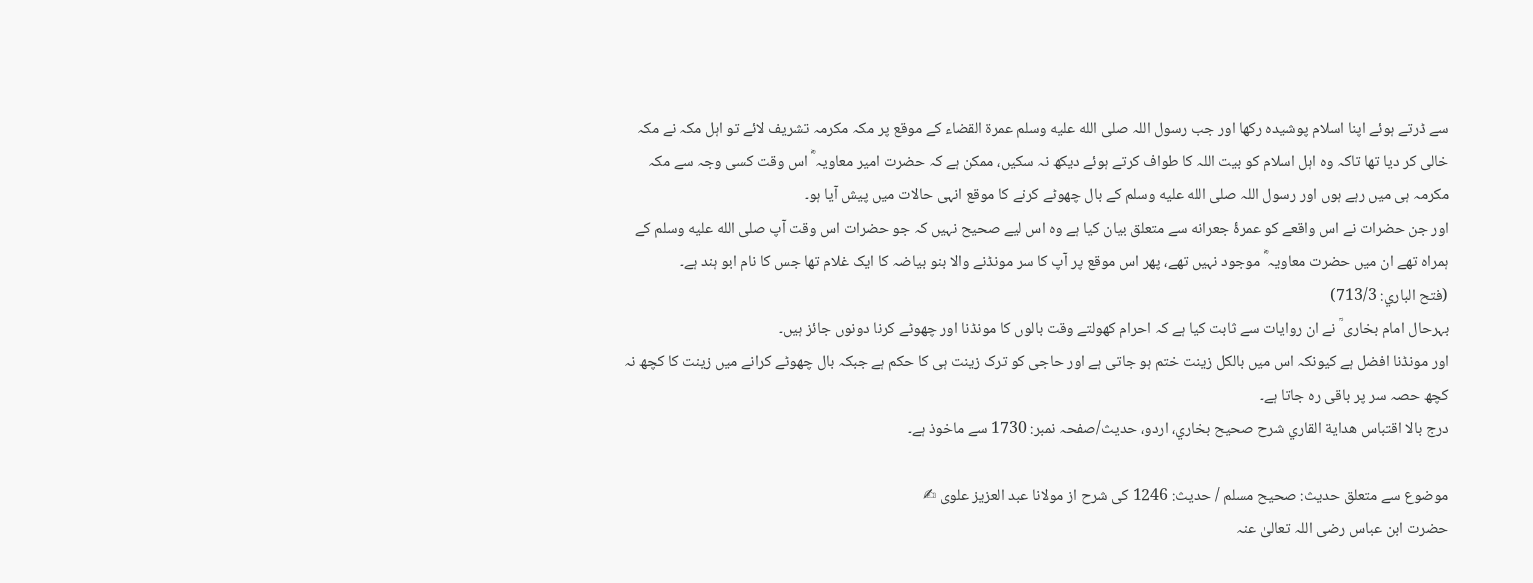سے ڈرتے ہوئے اپنا اسلام پوشیدہ رکھا اور جب رسول اللہ صلى الله عليه وسلم عمرۃ القضاء کے موقع پر مکہ مکرمہ تشریف لائے تو اہل مکہ نے مکہ خالی کر دیا تھا تاکہ وہ اہل اسلام کو بیت اللہ کا طواف کرتے ہوئے دیکھ نہ سکیں، ممکن ہے کہ حضرت امیر معاویہ ؓ اس وقت کسی وجہ سے مکہ مکرمہ ہی میں رہے ہوں اور رسول اللہ صلى الله عليه وسلم کے بال چھوٹے کرنے کا موقع انہی حالات میں پیش آیا ہو۔
اور جن حضرات نے اس واقعے کو عمرۂ جعرانه سے متعلق بیان کیا ہے وہ اس لیے صحیح نہیں کہ جو حضرات اس وقت آپ صلى الله عليه وسلم کے ہمراہ تھے ان میں حضرت معاویہ ؓ موجود نہیں تھے، پھر اس موقع پر آپ کا سر مونڈنے والا بنو بیاضہ کا ایک غلام تھا جس کا نام ابو ہند ہے۔
(فتح الباري: 713/3)
بہرحال امام بخاری ؒ نے ان روایات سے ثابت کیا ہے کہ احرام کھولتے وقت بالوں کا مونڈنا اور چھوٹے کرنا دونوں جائز ہیں۔
اور مونڈنا افضل ہے کیونکہ اس میں بالکل زینت ختم ہو جاتی ہے اور حاجی کو ترک زینت ہی کا حکم ہے جبکہ بال چھوٹے کرانے میں زینت کا کچھ نہ کچھ حصہ سر پر باقی رہ جاتا ہے۔
درج بالا اقتباس هداية القاري شرح صحيح بخاري، اردو، حدیث/صفحہ نمبر: 1730 سے ماخوذ ہے۔

موضوع سے متعلق حدیث: صحيح مسلم / حدیث: 1246 کی شرح از مولانا عبد العزیز علوی ✍
حضرت ابن عباس رضی اللہ تعالیٰ عنہ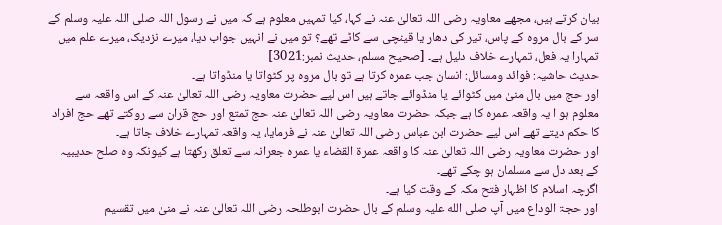بیان کرتے ہیں، مجھے معاویہ رضی اللہ تعالیٰ عنہ نے کہا، کیا تمہیں معلوم ہے کہ میں نے رسول اللہ صلی اللہ علیہ وسلم کے سر کے بال مروہ کے پاس، تیر کی دھار یا قینچی سے کاٹے تھے؟ تو میں نے انہیں جواب دیا، میرے نزدیک، میرے علم میں تمہارا یہ فعل، تمہارے خلاف دلیل ہے۔ [صحيح مسلم، حديث نمبر:3021]
حدیث حاشیہ: فوائد ومسائل: انسان جب عمرہ کرتا ہے تو بال مروہ پر کٹواتا یا منڈواتا ہے۔
اور حج میں بال منیٰ میں کٹوائے یا منڈوائے جاتے ہیں اس لیے حضرت معاویہ رضی اللہ تعالیٰ عنہ کے اس واقعہ سے معلوم ہو ا یہ واقعہ عمرہ کا ہے جبکہ حضرت معاویہ رضی اللہ تعالیٰ عنہ حج تمتع اور حج قران سے روکتے تھے حج افراد کا حکم دیتے تھے اس لیے حضرت ابن عباس رضی اللہ تعالیٰ عنہ نے فرمایا، یہ واقعہ تمہارے خلاف جاتا ہے۔
اور حضرت معاویہ رضی اللہ تعالیٰ عنہ کا واقعہ عمرۃ القضاء یا عمرہ جعرانہ سے تعلق رکھتا ہے کیونکہ وہ صلح حدیبیہ کے بعد دل سے مسلمان ہو چکے تھے۔
اگرچہ اسلام کا اظہار فتح مکہ کے وقت کیا ہے۔
اور حجۃ الوداع میں آپ صلی الله عليہ وسلم کے بال حضرت ابوطلحہ رضی اللہ تعالیٰ عنہ نے منیٰ میں تقسیم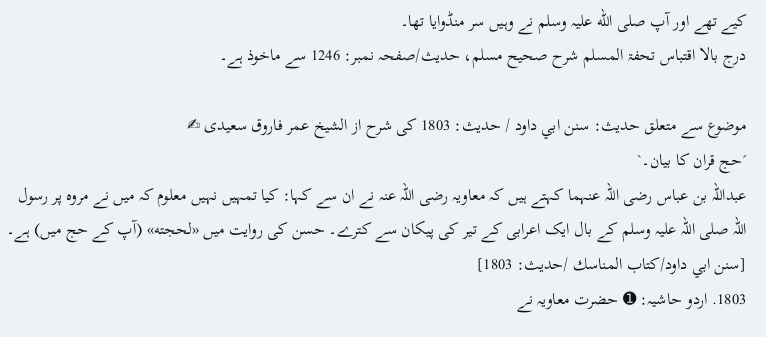کیے تھے اور آپ صلی الله عليہ وسلم نے وہیں سر منڈوایا تھا۔
درج بالا اقتباس تحفۃ المسلم شرح صحیح مسلم، حدیث/صفحہ نمبر: 1246 سے ماخوذ ہے۔

موضوع سے متعلق حدیث: سنن ابي داود / حدیث: 1803 کی شرح از الشیخ عمر فاروق سعیدی ✍
´حج قران کا بیان۔`
عبداللہ بن عباس رضی اللہ عنہما کہتے ہیں کہ معاویہ رضی اللہ عنہ نے ان سے کہا: کیا تمہیں نہیں معلوم کہ میں نے مروہ پر رسول اللہ صلی اللہ علیہ وسلم کے بال ایک اعرابی کے تیر کی پیکان سے کترے۔ حسن کی روایت میں «لحجته» (آپ کے حج میں) ہے۔ [سنن ابي داود/كتاب المناسك /حدیث: 1803]
1803. اردو حاشیہ: ➊ حضرت معاویہ نے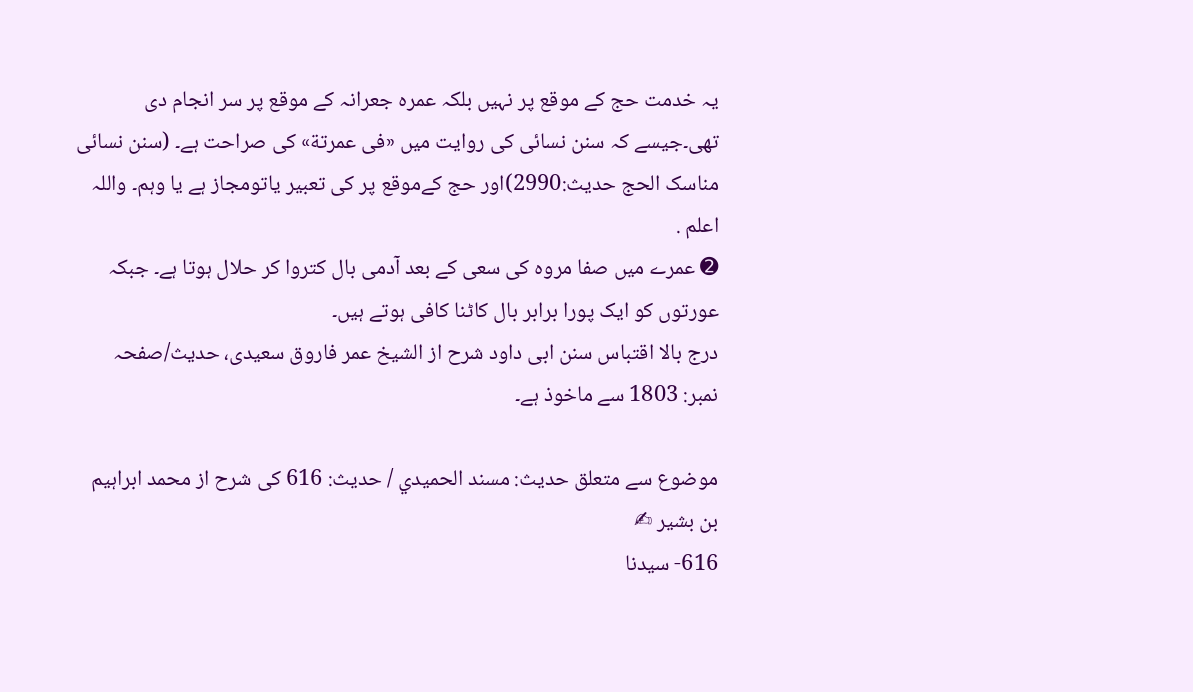یہ خدمت حج کے موقع پر نہیں بلکہ عمرہ جعرانہ کے موقع پر سر انجام دی تھی۔جیسے کہ سنن نسائی کی روایت میں «فی عمرتة» کی صراحت ہے۔ (سنن نسائی مناسک الحج حدیث:2990)اور حج کےموقع پر کی تعبیر یاتومجاز ہے یا وہم۔ واللہ اعلم .
➋ عمرے میں صفا مروہ کی سعی کے بعد آدمی بال کتروا کر حلال ہوتا ہے۔ جبکہ عورتوں کو ایک پورا برابر بال کاٹنا کافی ہوتے ہیں۔
درج بالا اقتباس سنن ابی داود شرح از الشیخ عمر فاروق سعیدی، حدیث/صفحہ نمبر: 1803 سے ماخوذ ہے۔

موضوع سے متعلق حدیث: مسند الحميدي / حدیث: 616 کی شرح از محمد ابراہیم بن بشیر ✍
616- سیدنا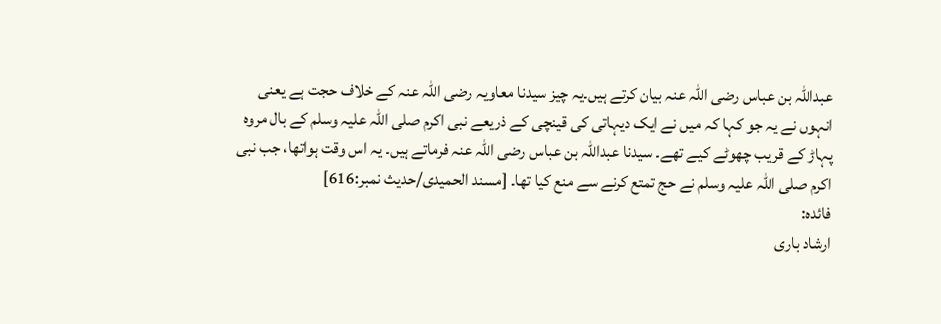عبداللہ بن عباس رضی اللہ عنہ بیان کرتے ہیں۔یہ چیز سیدنا معاویہ رضی اللہ عنہ کے خلاف حجت ہے یعنی انہوں نے یہ جو کہا کہ میں نے ایک دیہاتی کی قینچی کے ذریعے نبی اکرم صلی اللہ علیہ وسلم کے بال مروہ پہاڑ کے قریب چھوٹے کیے تھے۔ سیدنا عبداللہ بن عباس رضی اللہ عنہ فرماتے ہیں۔ یہ اس وقت ہواتھا، جب نبی اکرم صلی اللہ علیہ وسلم نے حج تمتع کرنے سے منع کیا تھا۔ [مسند الحمیدی/حدیث نمبر:616]
فائدہ:
ارشاد باری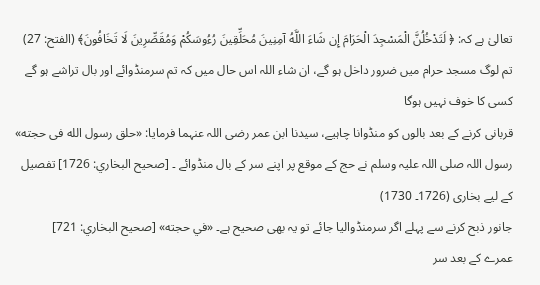تعالیٰ ہے کہ: ﴿ لَتَدْخُلُنَّ الْمَسْجِدَ الْحَرَامَ إِن شَاءَ اللَّهُ آمِنِينَ مُحَلِّقِينَ رُءُوسَكُمْ وَمُقَصِّرِينَ لَا تَخَافُونَ﴾ (الفتح: 27)
تم لوگ مسجد حرام میں ضرور داخل ہو گے، ان شاء اللہ اس حال میں کہ تم سرمنڈوائے اور بال تراشے ہو گے کسی کا خوف نہیں ہوگا
قربانی کرنے کے بعد بالوں کو منڈوانا چاہیے، سیدنا ابن عمر رضی اللہ عنہما فرمایا: «حلق رسول الله فى حجته» رسول اللہ صلی اللہ علیہ وسلم نے حج کے موقع پر اپنے سر کے بال منڈوائے ۔ [صحيح البخاري: 1726] تفصیل کے لیے بخاری (1726۔ 1730)
جانور ذبح کرنے سے پہلے اگر سرمنڈوالیا جائے تو یہ بھی صحیح ہے۔ «في حجته» [صحيح البخاري: 721]
عمرے کے بعد سر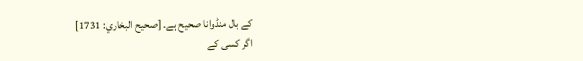کے بال منڈوانا صحيح ہے۔ [صحيح البخاري: 1731]
اگر کسی کے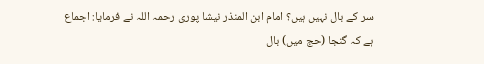سر کے بال نہیں ہیں؟ امام ابن المنذر نیشا پوری رحمہ اللہ نے فرمایا: اجماع ہے کہ گنجا (حج میں) بال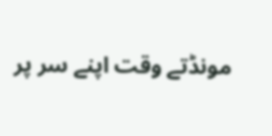مونڈتے وقت اپنے سر پر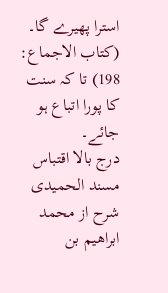استرا پھیرے گا۔ (کتاب الاجماع: 198) تا کہ سنت کا پورا اتباع ہو جائے۔
درج بالا اقتباس مسند الحمیدی شرح از محمد ابراهيم بن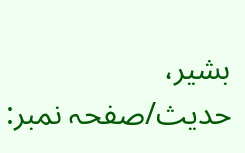بشير، حدیث/صفحہ نمبر: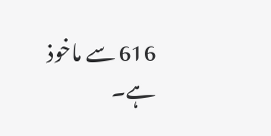616 سے ماخوذ ہے۔